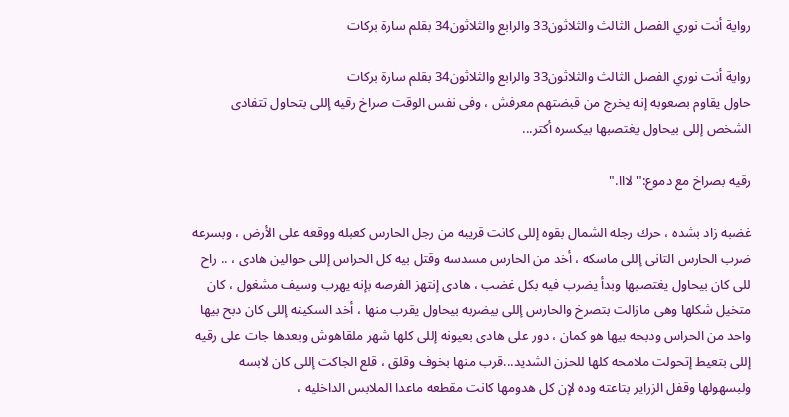رواية أنت نوري الفصل الثالث والثلاثون33 والرابع والثلاثون34 بقلم سارة بركات

رواية أنت نوري الفصل الثالث والثلاثون33 والرابع والثلاثون34 بقلم سارة بركات
حاول يقاوم بصعوبه إنه يخرج من قبضتهم معرفش ، وفى نفس الوقت صراخ رقيه إللى بتحاول تتفادى الشخص إللى بيحاول يغتصبها بيكسره أكتر...

رقيه بصراخ مع دموع:"لااا."

غضبه زاد بشده ، حرك رجله الشمال بقوه إللى كانت قريبه من رجل الحارس كعبله ووقعه على الأرض ، وبسرعه ضرب الحارس التانى إللى ماسكه ، أخد من الحارس مسدسه وقتل بيه كل الحراس إللى حوالين هادى ، .. راح للى كان بيحاول يغتصبها وبدأ يضرب فيه بكل غضب ، هادى إنتهز الفرصه بإنه يهرب وسيف مشغول ، كان متخيل شكلها وهى مازالت بتصرخ والحارس إللى بيضربه بيحاول يقرب منها ، أخد السكينه إللى كان دبح بيها واحد من الحراس ودبحه بيها هو كمان ، دور على هادى بعيونه إللى كلها شهر ملقاهوش وبعدها جات على رقيه إللى بتعيط إتحولت ملامحه كلها للحزن الشديد...قرب منها بخوف وقلق ، قلع الجاكت إللى كان لابسه ولبسهولها وقفل الزراير بتاعته وده لإن كل هدومها كانت مقطعه ماعدا الملابس الداخليه ،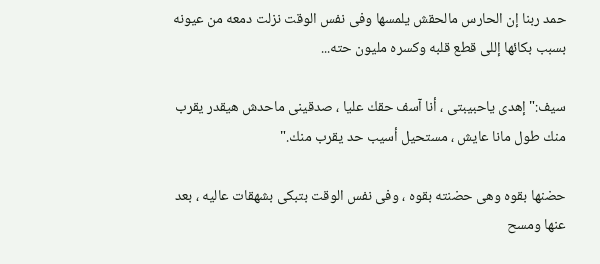حمد ربنا إن الحارس مالحقش يلمسها وفى نفس الوقت نزلت دمعه من عيونه بسبب بكائها إللى قطع قلبه وكسره مليون حته...

سيف:"إهدى ياحبيبتى ، أنا آسف حقك عليا ، صدقينى ماحدش هيقدر يقرب منك طول مانا عايش ، مستحيل أسيب حد يقرب منك."

حضنها بقوه وهى حضنته بقوه ، وفى نفس الوقت بتبكى بشهقات عاليه ، بعد عنها ومسح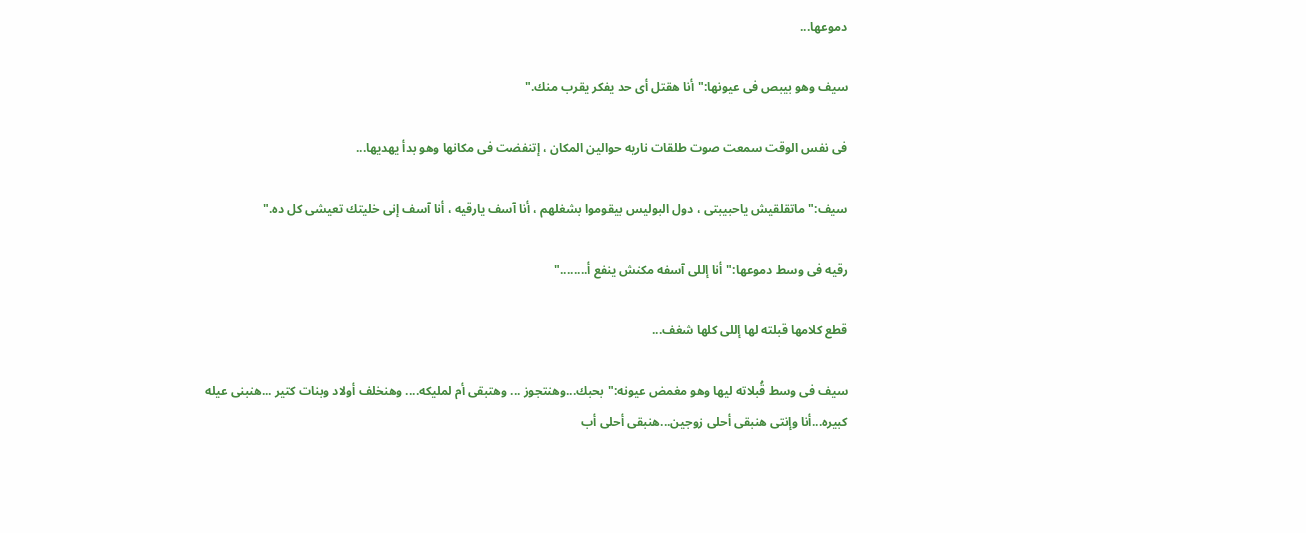دموعها...

سيف وهو بيبص فى عيونها:"أنا هقتل أى حد يفكر يقرب منك."

فى نفس الوقت سمعت صوت طلقات ناريه حوالين المكان ، إتنفضت فى مكانها وهو بدأ يهديها...

سيف:"ماتقلقيش ياحبيبتى ، دول البوليس بيقوموا بشغلهم ، أنا آسف يارقيه ، أنا آسف إنى خليتك تعيشى كل ده."

رقيه فى وسط دموعها:"أنا إللى آسفه مكنش ينفع أ........"

قطع كلامها قبلته لها إللى كلها شغف...

سيف فى وسط قُبلاته ليها وهو مغمض عيونه:"بحبك...وهنتجوز ... وهتبقى أم لمليكه.... وهنخلف أولاد وبنات كتير ...هنبنى عيله كبيره...أنا وإنتى هنبقى أحلى زوجين...هنبقى أحلى أب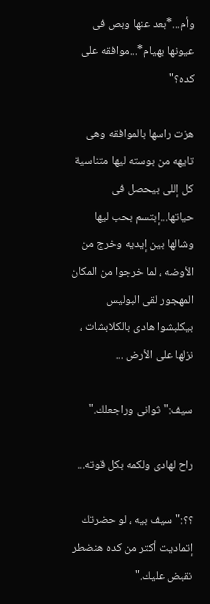وأم...*بعد عنها وبص فى عيونها بهيام*...موافقه على كده؟"

هزت راسها بالموافقه وهى تايهه من بوسته ليها متناسية كل إللى بيحصل فى حياتها...إبتسم بحب ليها وشالها بين إيديه وخرج من الأوضه ، لما خرجوا من المكان المهجور لقى البوليس بيكلبشوا هادى بالكلابشات ، نزلها على الأرض ...

سيف:"ثوانى وراجعلك."

راح لهادى ولكمه بكل قوته...

؟؟:"سيف بيه ، لو حضرتك إتماديت أكتر من كده هنضطر نقبض عليك."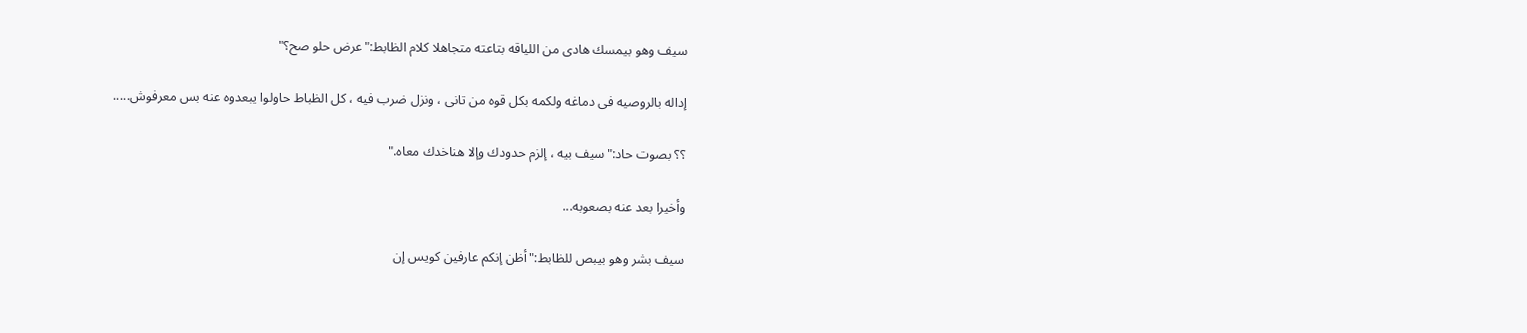سيف وهو بيمسك هادى من اللياقه بتاعته متجاهلا كلام الظابط:"عرض حلو صح؟"

إداله بالروصيه فى دماغه ولكمه بكل قوه من تانى ، ونزل ضرب فيه ، كل الظباط حاولوا يبعدوه عنه بس معرفوش.....

؟؟ بصوت حاد:"سيف بيه ، إلزم حدودك وإلا هناخدك معاه."

وأخيرا بعد عنه بصعوبه...

سيف بشر وهو بيبص للظابط:"أظن إنكم عارفين كويس إن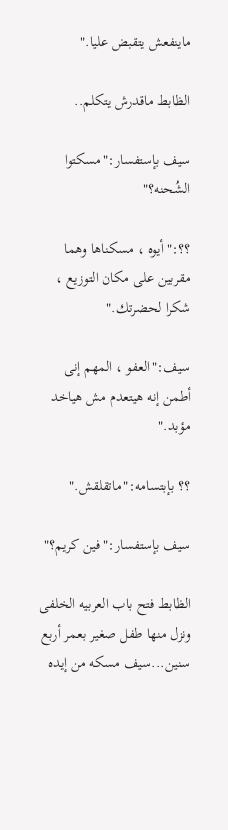ماينفعش يتقبض عليا."

الظابط ماقدرش يتكلم..

سيف بإستفسار:"مسكتوا الشُحنه؟"

؟؟:"أيوه ، مسكناها وهما مقربين على مكان التوزيع ، شكرا لحضرتك."

سيف:"العفو ، المهم إنى أطمن إنه هيتعدم مش هياخد مؤبد."

؟؟ بإبتسامه:"ماتقلقش."

سيف بإستفسار:"فين كريم؟"

الظابط فتح باب العربيه الخلفى ونزل منها طفل صغير بعمر أربع سنين...سيف مسكه من إيده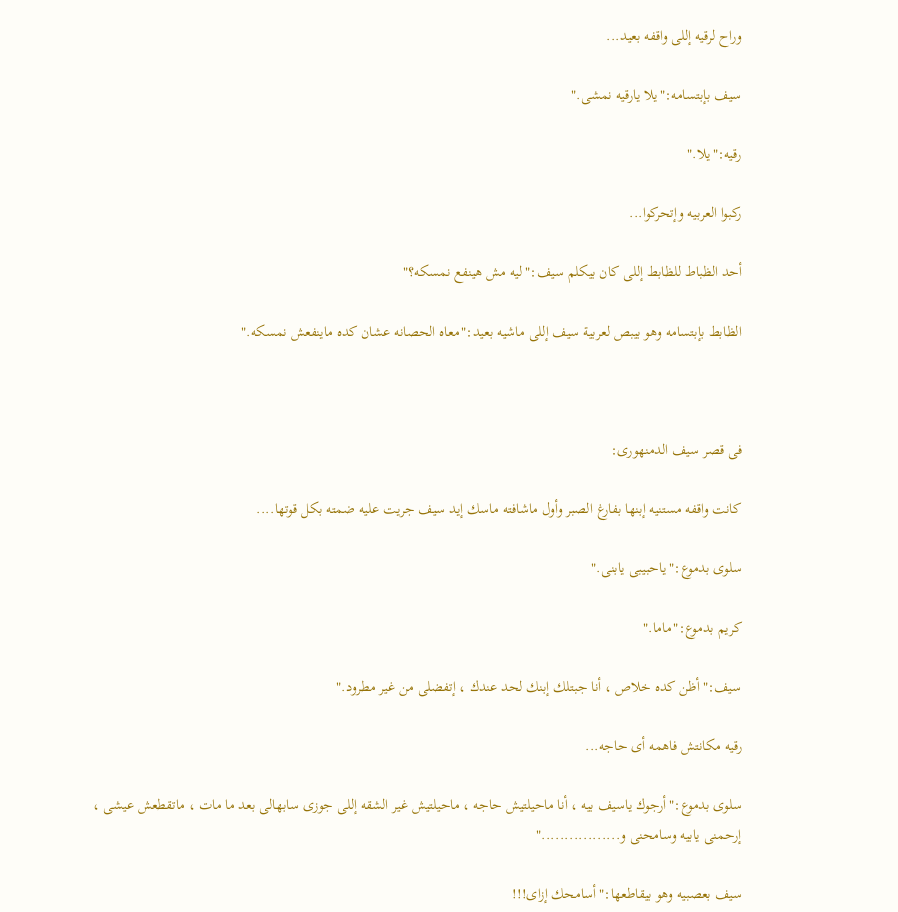وراح لرقيه إللى واقفه بعيد...

سيف بإبتسامه:"يلا يارقيه نمشى."

رقيه:"يلا."

ركبوا العربيه وإتحركوا...

أحد الظباط للظابط إللى كان بيكلم سيف:"ليه مش هينفع نمسكه؟"

الظابط بإبتسامه وهو بيبص لعربية سيف إللى ماشيه بعيد:"معاه الحصانه عشان كده ماينفعش نمسكه."



فى قصر سيف الدمنهورى:

كانت واقفه مستنيه إبنها بفارغ الصبر وأول ماشافته ماسك إيد سيف جريت عليه ضمته بكل قوتها....

سلوى بدموع:"ياحبيبى يابنى."

كريم بدموع:"ماما."

سيف:"أظن كده خلاص ، أنا جبتلك إبنك لحد عندك ، إتفضلى من غير مطرود."

رقيه مكانتش فاهمه أى حاجه...

سلوى بدموع:"أرجوك ياسيف بيه ، أنا ماحيلتيش حاجه ، ماحيلتيش غير الشقه إللى جوزى سابهالى بعد ما مات ، ماتقطعش عيشى ، إرحمنى يابيه وسامحنى و................."

سيف بعصبيه وهو بيقاطعها:"أسامحك إزاى!!!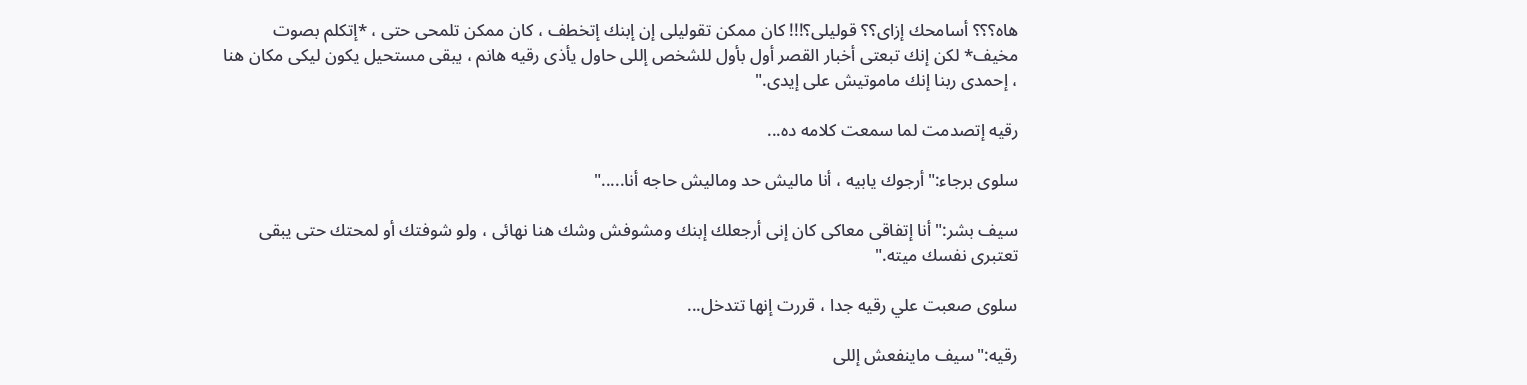هاه؟؟؟ أسامحك إزاى؟؟ قوليلى؟!!! كان ممكن تقوليلى إن إبنك إتخطف ، كان ممكن تلمحى حتى ، *إتكلم بصوت مخيف* لكن إنك تبعتى أخبار القصر أول بأول للشخص إللى حاول يأذى رقيه هانم ، يبقى مستحيل يكون ليكى مكان هنا ، إحمدى ربنا إنك ماموتيش على إيدى."

رقيه إتصدمت لما سمعت كلامه ده...

سلوى برجاء:"أرجوك يابيه ، أنا ماليش حد وماليش حاجه أنا....."

سيف بشر:"أنا إتفاقى معاكى كان إنى أرجعلك إبنك ومشوفش وشك هنا نهائى ، ولو شوفتك أو لمحتك حتى يبقى تعتبرى نفسك ميته."

سلوى صعبت علي رقيه جدا ، قررت إنها تتدخل...

رقيه:"سيف ماينفعش إللى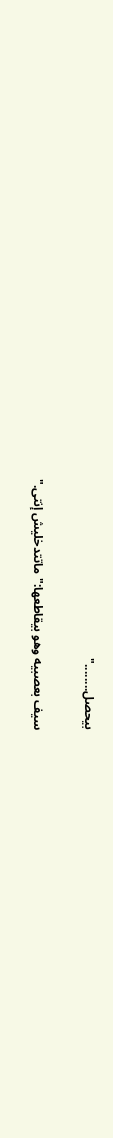بيحصل........"

سيف بعصبيه وهو بيقاطعها:"ماتتدخليش إنتى."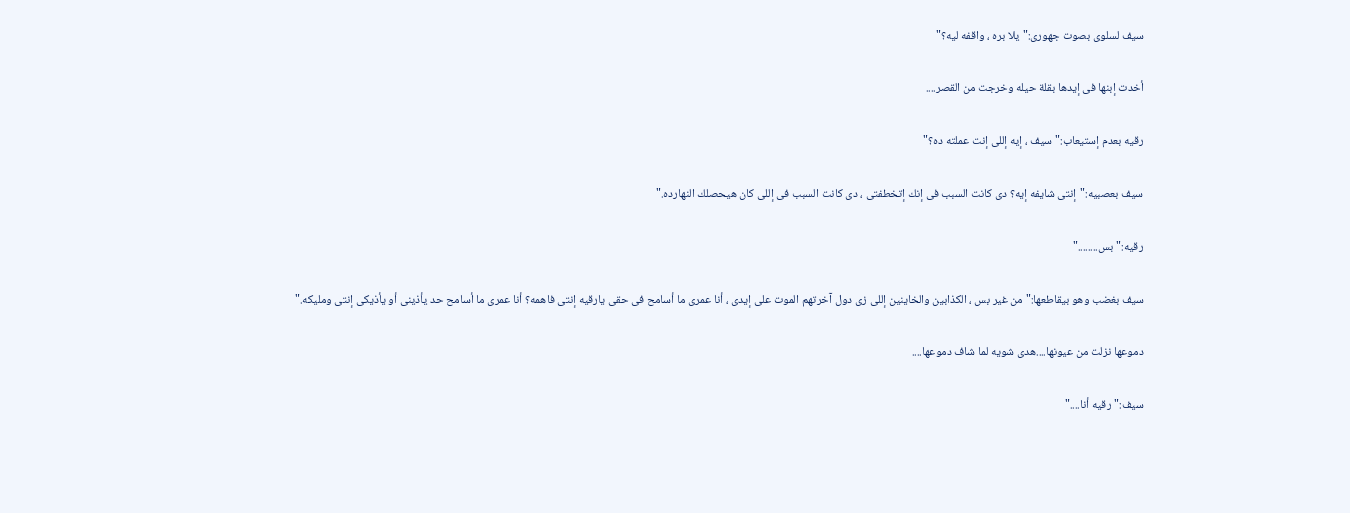سيف لسلوى بصوت جهورى:"يلا بره ، واقفه ليه؟"

أخدت إبنها فى إيدها بقلة حيله وخرجت من القصر....

رقيه بعدم إستيعاب:"سيف ، إيه إللى إنت عملته ده؟"

سيف بعصبيه:"إنتى شايفه إيه؟ دى كانت السبب فى إنك إتخطفتى ، دى كانت السبب فى إللى كان هيحصلك النهارده."

رقيه:"بس........"

سيف بغضب وهو بيقاطعها:"من غير بس ، الكذابين والخاينين إللى زى دول آخرتهم الموت على إيدى ، أنا عمرى ما أسامح فى حقى يارقيه إنتى فاهمه؟ أنا عمرى ما أسامح حد يأذينى أو يأذيكى إنتى ومليكه."

دموعها نزلت من عيونها....هدى شويه لما شاف دموعها....

سيف:"رقيه أنا...."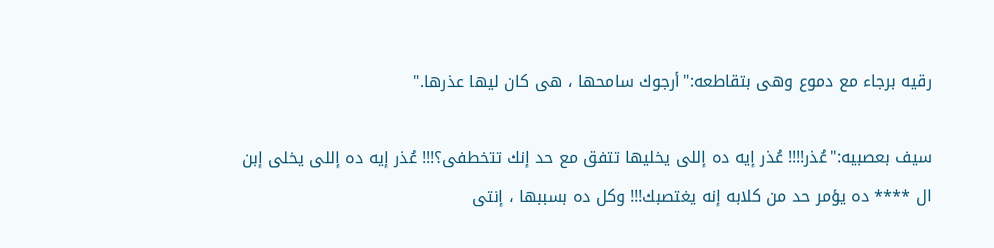رقيه برجاء مع دموع وهى بتقاطعه:"أرجوك سامحها ، هى كان ليها عذرها."

سيف بعصبيه:"عُذر!!!! عُذر إيه ده إللى يخليها تتفق مع حد إنك تتخطفى؟!!! عُذر إيه ده إللى يخلى إبن ال **** ده يؤمر حد من كلابه إنه يغتصبك!!! وكل ده بسببها ، إنتى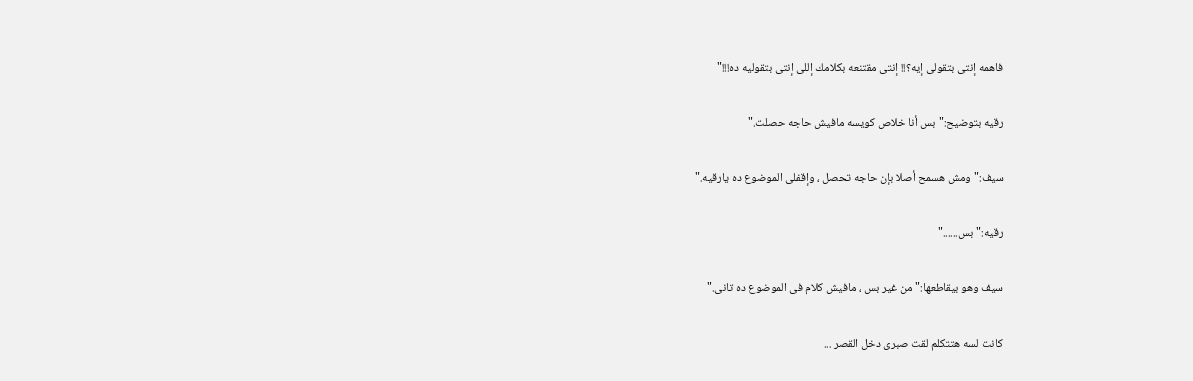فاهمه إنتى بتقولى إيه؟!! إنتى مقتنعه بكلامك إللى إنتى بتقوليه ده!!!"

رقيه بتوضيح:"بس أنا خلاص كويسه مافيش حاجه حصلت."

سيف:"ومش هسمح أصلا بإن حاجه تحصل ، وإقفلى الموضوع ده يارقيه."

رقيه:"بس......"

سيف وهو بيقاطعها:"من غير بس ، مافيش كلام فى الموضوع ده تانى."

كانت لسه هتتكلم لقت صبرى دخل القصر ...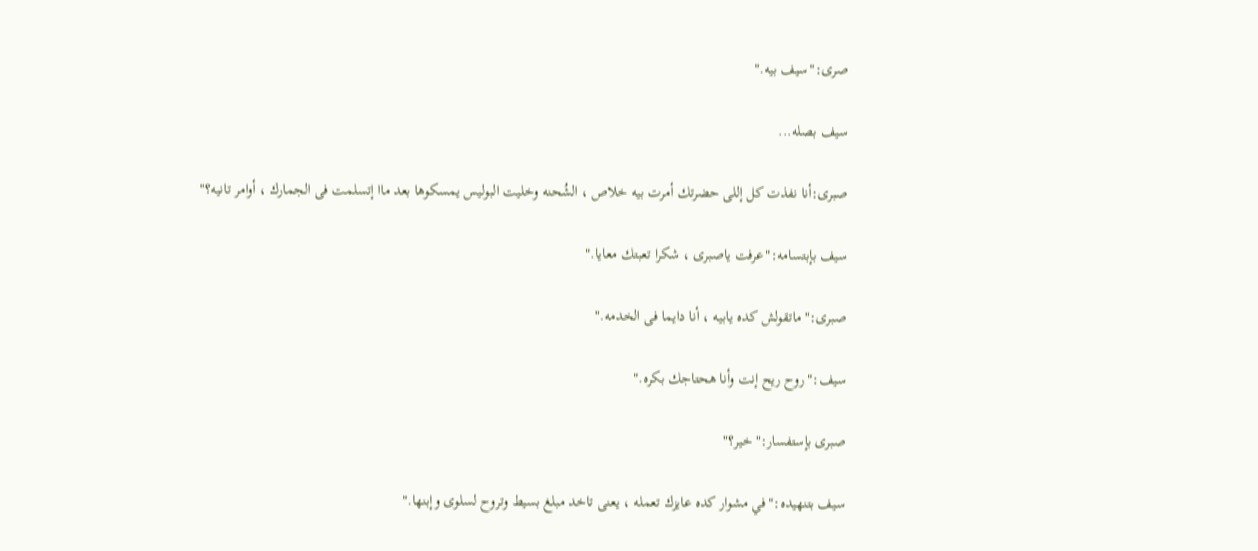صرى:"سيف بيه."

سيف بصله...

صبرى:أنا نفذت كل إللى حضرتك أمرت بيه خلاص ، الشُحنه وخليت البوليس يمسكوها بعد ماا إتسلمت فى الجمارك ، أوامر تانيه؟"

سيف بإبتسامه:"عرفت ياصبرى ، شكرا تعبتك معايا."

صبرى:"ماتقولش كده يابيه ، أنا دايما فى الخدمه."

سيف:"روح ريح إنت وأنا هحتاجك بكره."

صبرى بإستفسار:"خير؟"

سيف بتنهيده:"في مشوار كده عايزك تعمله ، يعنى تاخد مبلغ بسيط وتروح لسلوى وإبنها."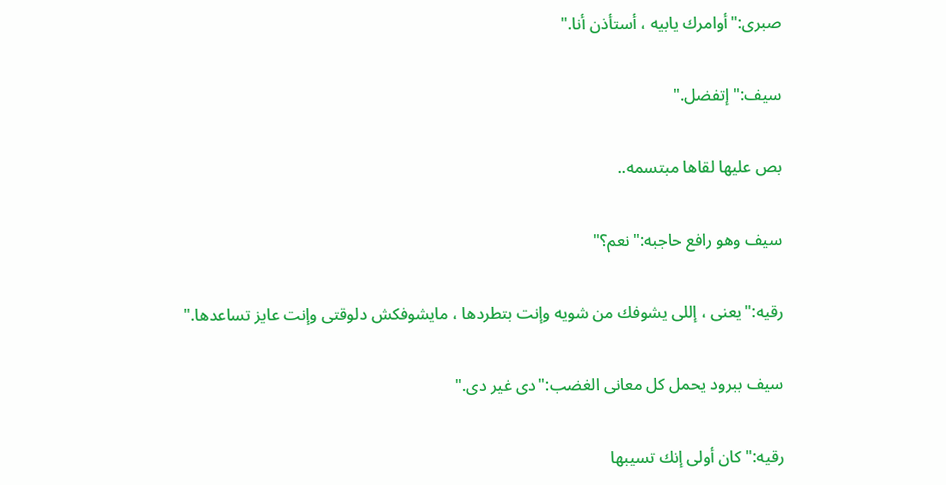صبرى:"أوامرك يابيه ، أستأذن أنا."

سيف:"إتفضل."

بص عليها لقاها مبتسمه..

سيف وهو رافع حاجبه:"نعم؟"

رقيه:"يعنى ، إللى يشوفك من شويه وإنت بتطردها ، مايشوفكش دلوقتى وإنت عايز تساعدها."

سيف ببرود يحمل كل معانى الغضب:"دى غير دى."

رقيه:"كان أولى إنك تسيبها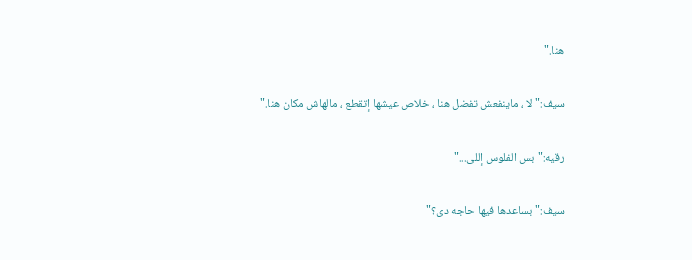هنا."

سيف:"لا ، ماينفعش تفضل هنا ، خلاص عيشها إتقطع ، مالهاش مكان هنا."

رقيه:"بس الفلوس إللى..."

سيف:"بساعدها فيها حاجه دى؟"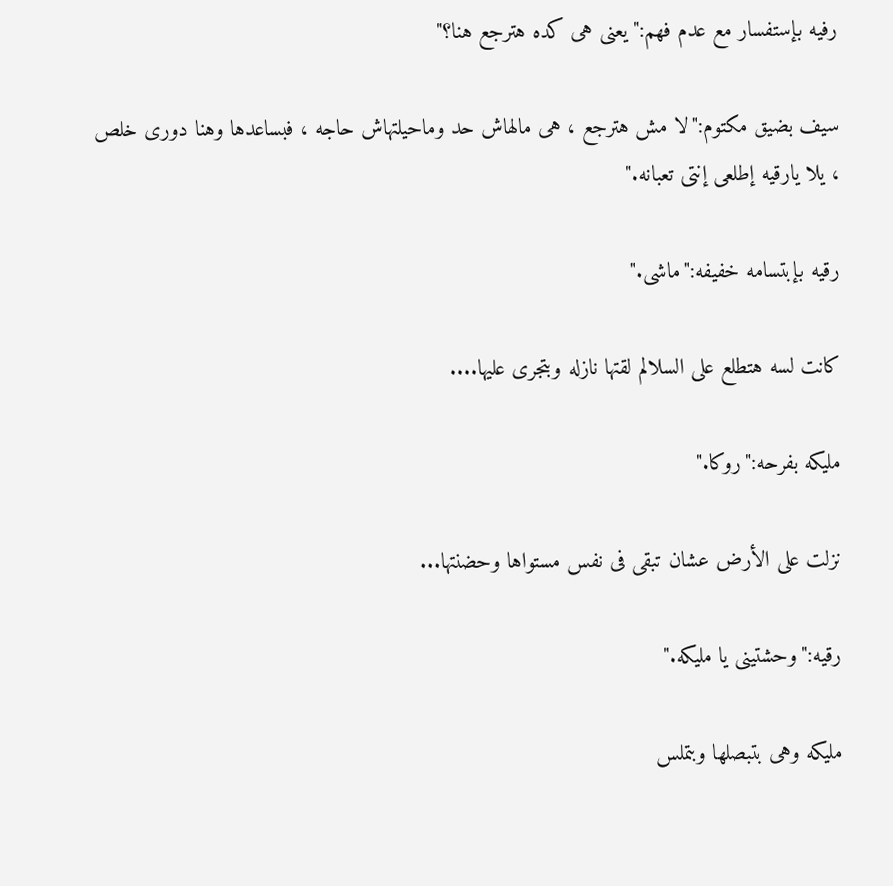رفيه بإستفسار مع عدم فهم:"يعنى هى كده هترجع هنا؟"

سيف بضيق مكتوم:"لا مش هترجع ، هى مالهاش حد وماحيلتهاش حاجه ، فبساعدها وهنا دورى خلص ، يلا يارقيه إطلعى إنتى تعبانه."

رقيه بإبتسامه خفيفه:"ماشى."

كانت لسه هتطلع على السلالم لقتها نازله وبتجرى عليها....

مليكه بفرحه:"روكا."

نزلت على الأرض عشان تبقى فى نفس مستواها وحضنتها...

رقيه:"وحشتينى يا مليكه."

مليكه وهى بتبصلها وبتملس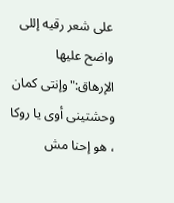على شعر رقيه إللى واضح عليها الإرهاق:"وإنتى كمان وحشتينى أوى يا روكا ، هو إحنا مش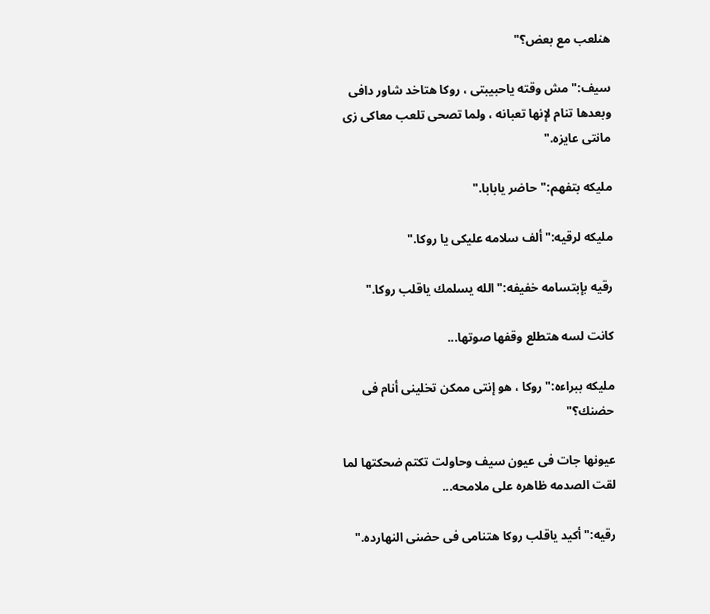هنلعب مع بعض؟"

سيف:"مش وقته ياحبيبتى ، روكا هتاخد شاور دافى وبعدها تنام لإنها تعبانه ، ولما تصحى تلعب معاكى زى مانتى عايزه."

مليكه بتفهم:"حاضر يابابا."

مليكه لرقيه:"ألف سلامه عليكى يا روكا."

رقيه بإبتسامه خفيفه:"الله يسلمك ياقلب روكا."

كانت لسه هتطلع وقفها صوتها...

مليكه ببراءه:"روكا ، هو إنتى ممكن تخلينى أنام فى حضنك؟"

عيونها جات فى عيون سيف وحاولت تكتم ضحكتها لما لقت الصدمه ظاهره على ملامحه...

رقيه:"أكيد ياقلب روكا هتنامى فى حضنى النهارده."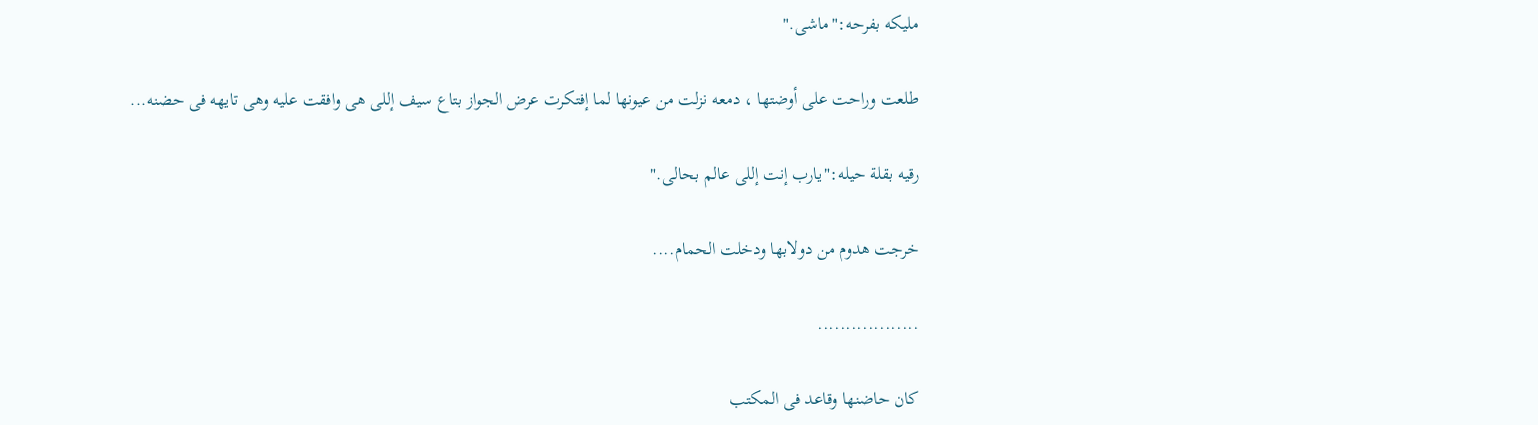مليكه بفرحه:"ماشى."

طلعت وراحت على أوضتها ، دمعه نزلت من عيونها لما إفتكرت عرض الجواز بتاع سيف إللى هى وافقت عليه وهى تايهه فى حضنه...

رقيه بقلة حيله:"يارب إنت إللى عالم بحالى."

خرجت هدوم من دولابها ودخلت الحمام....

..................

كان حاضنها وقاعد فى المكتب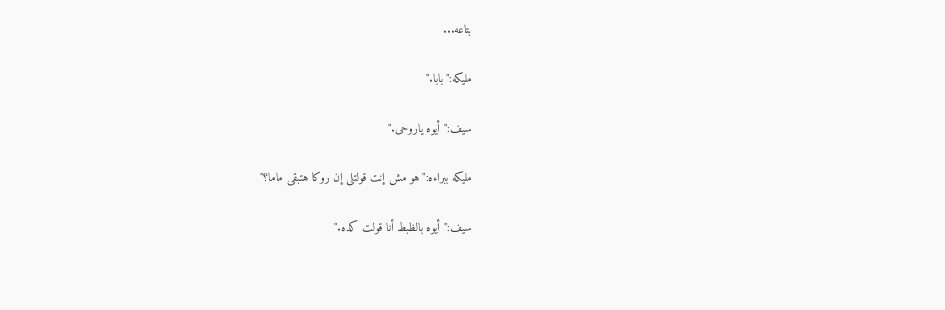بتاعه...

مليكه:"بابا."

سيف:"أيوه ياروحى."

مليكه ببراءه:"هو مش إنت قولتلى إن روكا هتبقى ماما؟"

سيف:"أيوه بالظبط أنا قولت كده."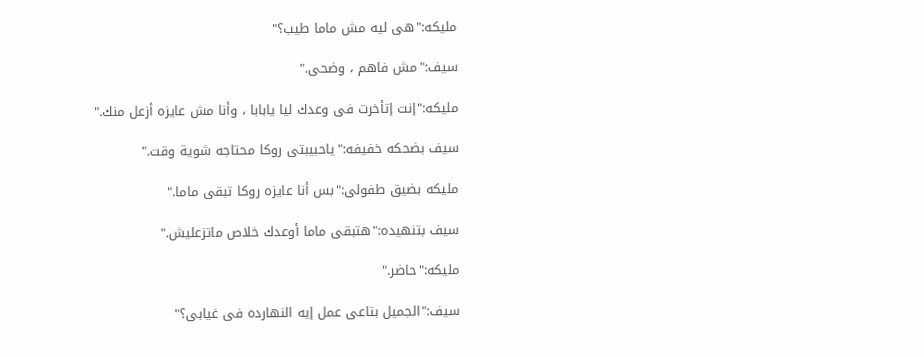مليكه:"هى ليه مش ماما طيب؟"

سيف:"مش فاهم ، وضحى."

مليكه:"إنت إتأخرت فى وعدك ليا يابابا ، وأنا مش عايزه أزعل منك."

سيف بضحكه خفيفه:"ياحبيبتى روكا محتاجه شوية وقت."

مليكه بضيق طفولى:"بس أنا عايزه روكا تبقى ماما."

سيف بتنهيده:"هتبقى ماما أوعدك خلاص ماتزعليش."

مليكه:"حاضر."

سيف:"الجميل بتاعى عمل إيه النهارده فى غيابى؟"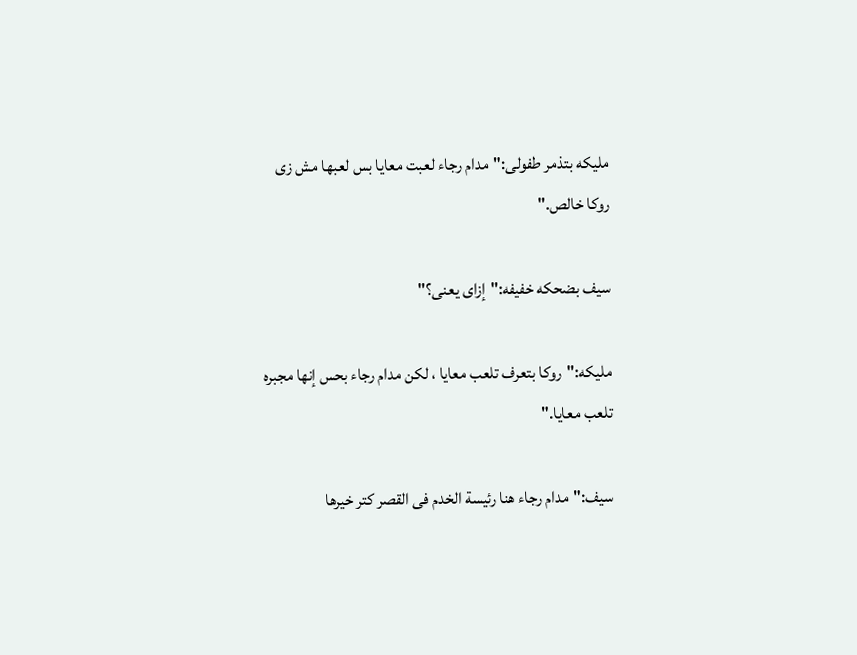مليكه بتذمر طفولى:"مدام رجاء لعبت معايا بس لعبها مش زى روكا خالص."

سيف بضحكه خفيفه:"إزاى يعنى؟"

مليكه:"روكا بتعرف تلعب معايا ، لكن مدام رجاء بحس إنها مجبره تلعب معايا."

سيف:"مدام رجاء هنا رئيسة الخدم فى القصر كتر خيرها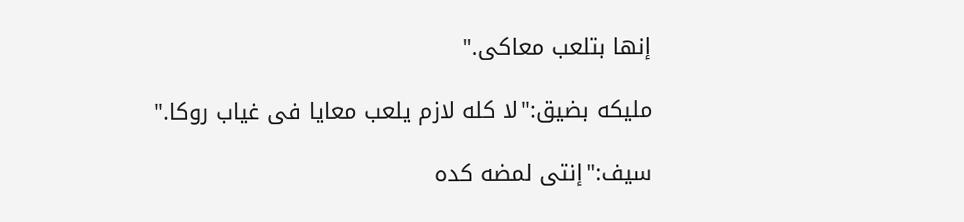إنها بتلعب معاكى."

مليكه بضيق:"لا كله لازم يلعب معايا فى غياب روكا."

سيف:"إنتى لمضه كده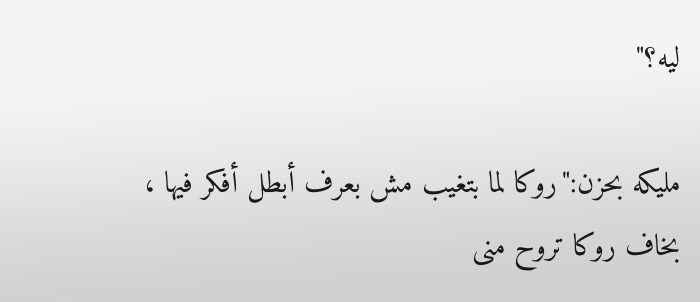ليه؟"

مليكه بحزن:"روكا لما بتغيب مش بعرف أبطل أفكر فيها ، بخاف روكا تروح منى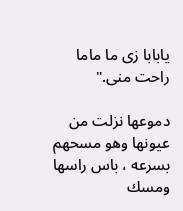يابابا زى ما ماما راحت منى."

دموعها نزلت من عيونها وهو مسحهم بسرعه ، باس راسها ومسك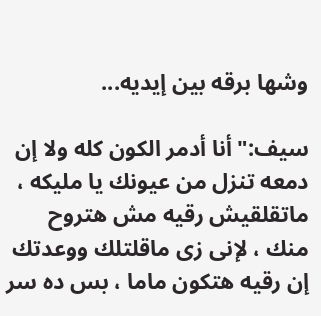وشها برقه بين إيديه...

سيف:"أنا أدمر الكون كله ولا إن دمعه تنزل من عيونك يا مليكه ، ماتقلقيش رقيه مش هتروح منك ، لإنى زى ماقلتلك ووعدتك إن رقيه هتكون ماما ، بس ده سر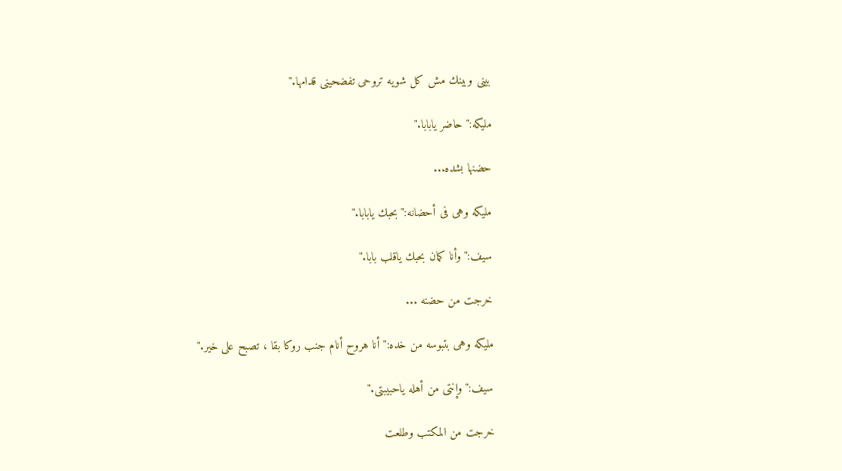بينى وبينك مش كل شويه تروحى تفضحينى قدامها."

مليكه:"حاضر يابابا."

حضنها بشده...

مليكه وهى فى أحضانه:"بحبك يابابا."

سيف:"وأنا كمان بحبك ياقلب بابا."

خرجت من حضنه ...

مليكه وهى بتبوسه من خده:"أنا هروح أنام جنب روكا بقا ، تصبح على خير."

سيف:"وإنتى من أهله ياحبيبتى."

خرجت من المكتب وطلعت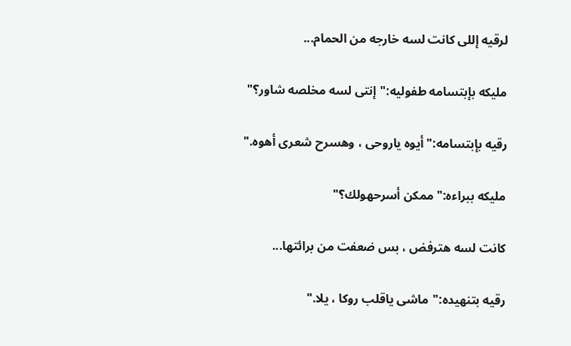لرقيه إللى كانت لسه خارجه من الحمام...

مليكه بإبتسامه طفوليه:"إنتى لسه مخلصه شاور؟"

رقيه بإبتسامه:"أيوه ياروحى ، وهسرح شعرى أهوه."

مليكه ببراءه:"ممكن أسرحهولك؟"

كانت لسه هترفض ، بس ضعفت من برائتها...

رقيه بتنهيده:"ماشى ياقلب روكا ، يلا."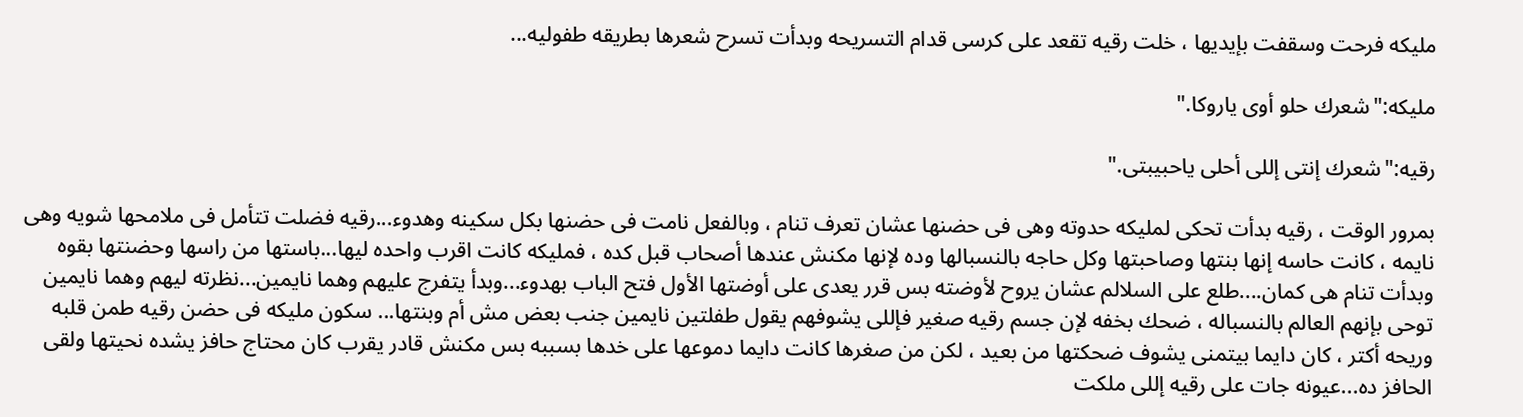مليكه فرحت وسقفت بإيديها ، خلت رقيه تقعد على كرسى قدام التسريحه وبدأت تسرح شعرها بطريقه طفوليه...

مليكه:"شعرك حلو أوى ياروكا."

رقيه:"شعرك إنتى إللى أحلى ياحبيبتى."

بمرور الوقت ، رقيه بدأت تحكى لمليكه حدوته وهى فى حضنها عشان تعرف تنام ، وبالفعل نامت فى حضنها بكل سكينه وهدوء...رقيه فضلت تتأمل فى ملامحها شويه وهى نايمه ، كانت حاسه إنها بنتها وصاحبتها وكل حاجه بالنسبالها وده لإنها مكنش عندها أصحاب قبل كده ، فمليكه كانت اقرب واحده ليها...باستها من راسها وحضنتها بقوه وبدأت تنام هى كمان....طلع على السلالم عشان يروح لأوضته بس قرر يعدى على أوضتها الأول فتح الباب بهدوء...وبدأ يتفرج عليهم وهما نايمين...نظرته ليهم وهما نايمين توحى بإنهم العالم بالنسباله ، ضحك بخفه لإن جسم رقيه صغير فإللى يشوفهم يقول طفلتين نايمين جنب بعض مش أم وبنتها... سكون مليكه فى حضن رقيه طمن قلبه وريحه أكتر ، كان دايما بيتمنى يشوف ضحكتها من بعيد ، لكن من صغرها كانت دايما دموعها على خدها بسببه بس مكنش قادر يقرب كان محتاج حافز يشده نحيتها ولقى الحافز ده...عيونه جات على رقيه إللى ملكت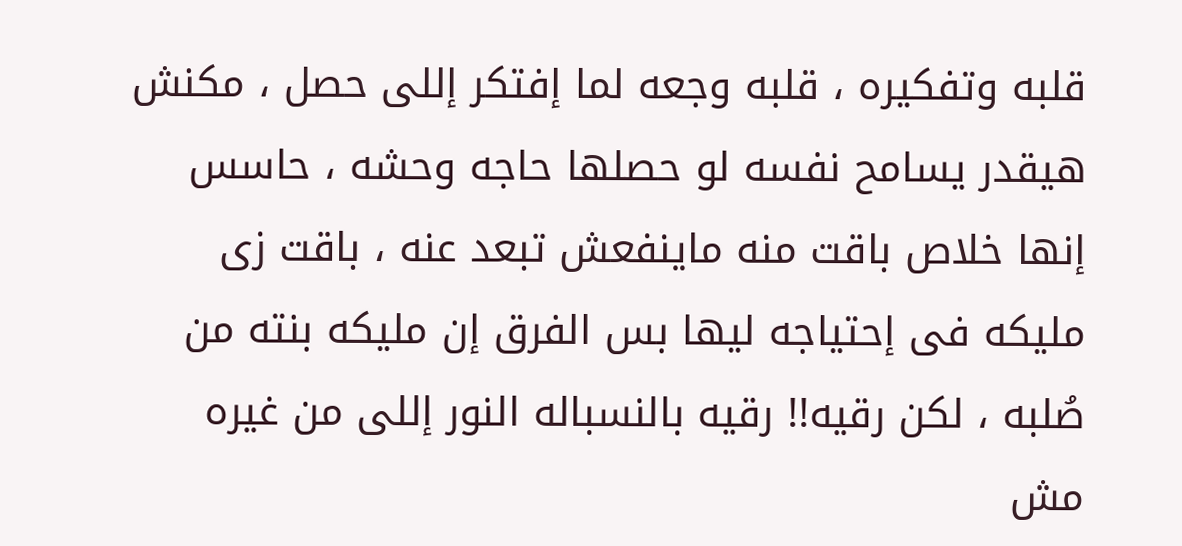قلبه وتفكيره ، قلبه وجعه لما إفتكر إللى حصل ، مكنش هيقدر يسامح نفسه لو حصلها حاجه وحشه ، حاسس إنها خلاص باقت منه ماينفعش تبعد عنه ، باقت زى مليكه فى إحتياجه ليها بس الفرق إن مليكه بنته من صُلبه ، لكن رقيه!! رقيه بالنسباله النور إللى من غيره مش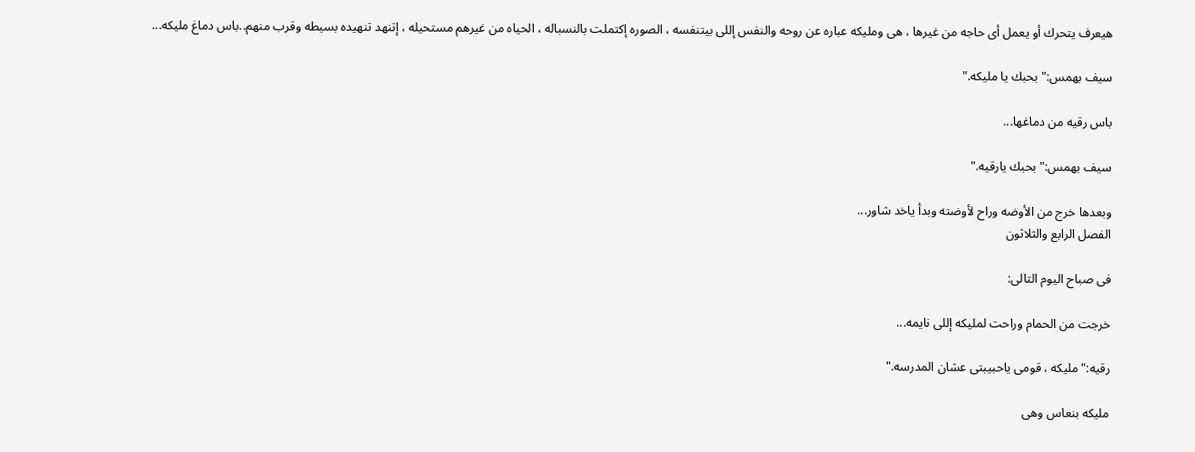هيعرف يتحرك أو يعمل أى حاجه من غيرها ، هى ومليكه عباره عن روحه والنفس إللى بيتنفسه ، الصوره إكتملت بالنسباله ، الحياه من غيرهم مستحيله ، إتنهد تنهيده بسيطه وقرب منهم..باس دماغ مليكه...

سيف بهمس:"بحبك يا مليكه."

باس رقيه من دماغها...

سيف بهمس:"بحبك يارقيه."

وبعدها خرج من الأوضه وراح لأوضته وبدأ ياخد شاور...
الفصل الرابع والثلاثون

فى صباح اليوم التالى:

خرجت من الحمام وراحت لمليكه إللى نايمه...

رقيه:"مليكه ، قومى ياحبيبتى عشان المدرسه."

مليكه بنعاس وهى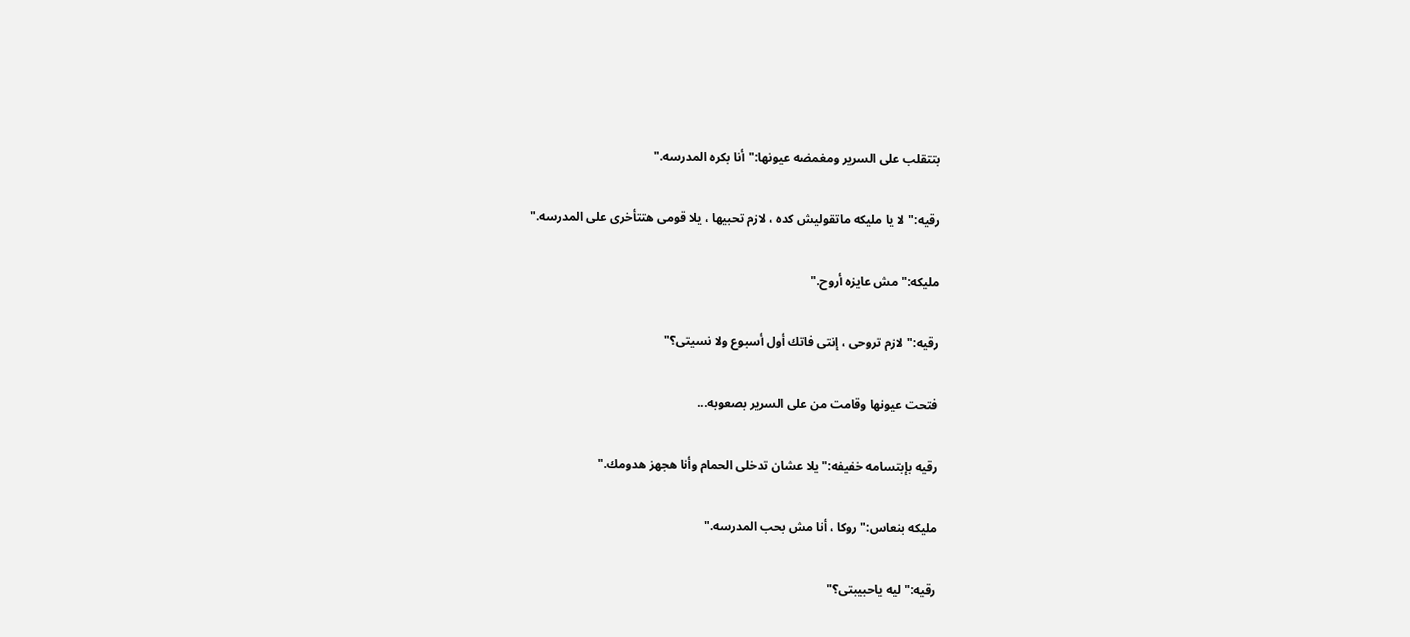بتتقلب على السرير ومغمضه عيونها:"أنا بكره المدرسه."

رقيه:"لا يا مليكه ماتقوليش كده ، لازم تحبيها ، يلا قومى هتتأخرى على المدرسه."

مليكه:"مش عايزه أروح."

رقيه:"لازم تروحى ، إنتى فاتك أول أسبوع ولا نسيتى؟"

فتحت عيونها وقامت من على السرير بصعوبه...

رقيه بإبتسامه خفيفه:"يلا عشان تدخلى الحمام وأنا هجهز هدومك."

مليكه بنعاس:"روكا ، أنا مش بحب المدرسه."

رقيه:"ليه ياحبيبتى؟"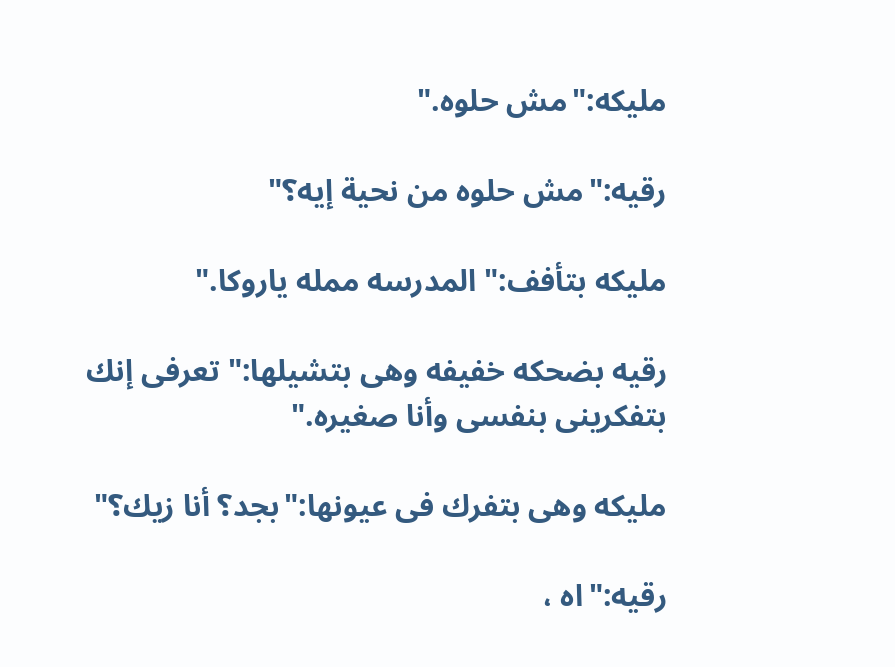مليكه:"مش حلوه."

رقيه:"مش حلوه من نحية إيه؟"

مليكه بتأفف:" المدرسه ممله ياروكا."

رقيه بضحكه خفيفه وهى بتشيلها:" تعرفى إنك بتفكرينى بنفسى وأنا صغيره."

مليكه وهى بتفرك فى عيونها:"بجد؟ أنا زيك؟"

رقيه:"اه ،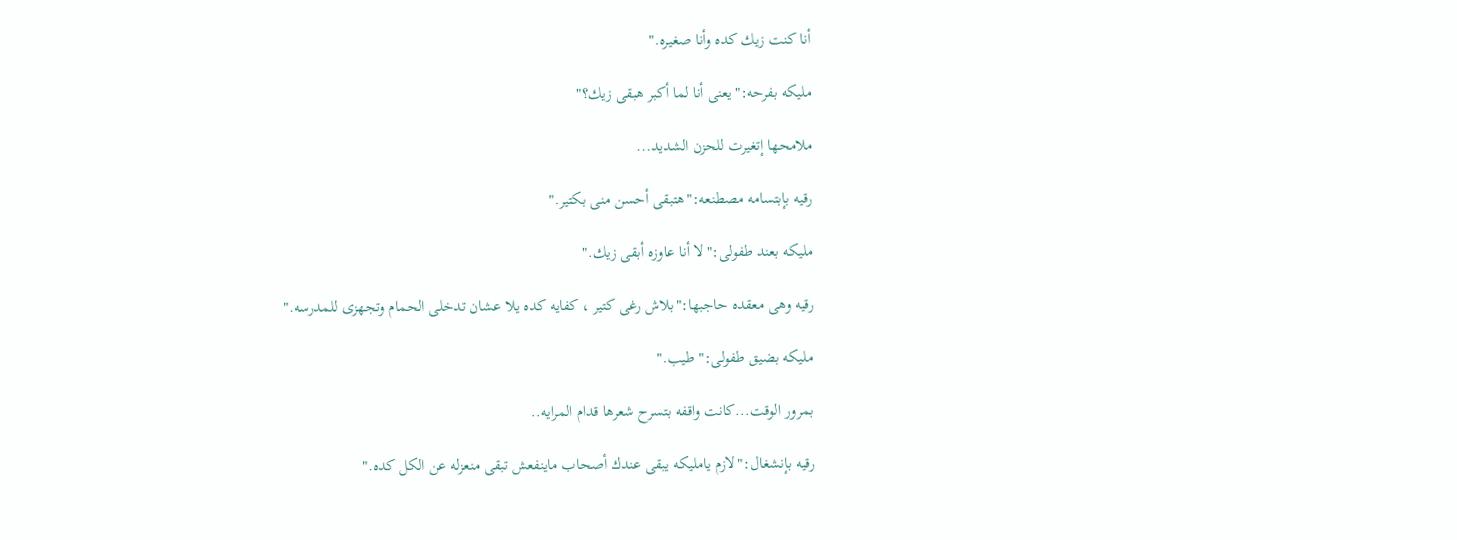أنا كنت زيك كده وأنا صغيره."

مليكه بفرحه:"يعنى أنا لما أكبر هبقى زيك؟"

ملامحها إتغيرت للحزن الشديد...

رقيه بإبتسامه مصطنعه:"هتبقى أحسن منى بكتير."

مليكه بعند طفولى:"لا أنا عاوزه أبقى زيك."

رقيه وهى معقده حاجبها:"بلاش رغى كتير ، كفايه كده يلا عشان تدخلى الحمام وتجهزى للمدرسه."

مليكه بضيق طفولى:"طيب."

بمرور الوقت...كانت واقفه بتسرح شعرها قدام المرايه..

رقيه بإنشغال:"لازم يامليكه يبقى عندك أصحاب ماينفعش تبقى منعزله عن الكل كده."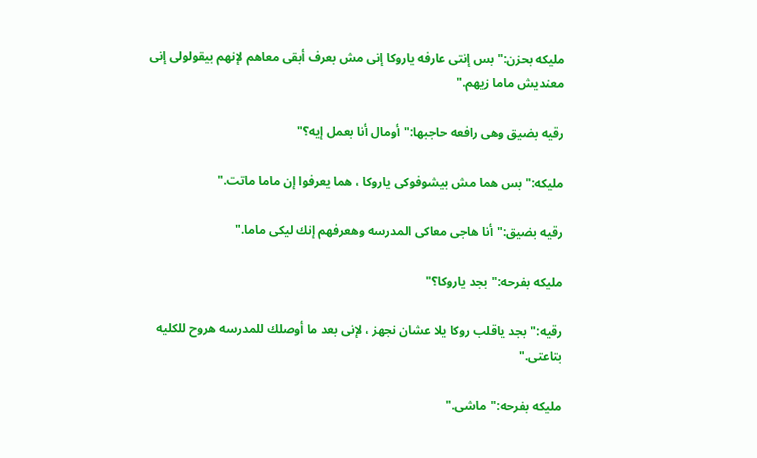مليكه بحزن:"بس إنتى عارفه ياروكا إنى مش بعرف أبقى معاهم لإنهم بيقولولى إنى معنديش ماما زيهم."

رقيه بضيق وهى رافعه حاجبها:"أومال أنا بعمل إيه؟"

مليكه:"بس هما مش بيشوفوكى ياروكا ، هما يعرفوا إن ماما ماتت."

رقيه بضيق:"أنا هاجى معاكى المدرسه وهعرفهم إنك ليكى ماما."

مليكه بفرحه:"بجد ياروكا؟"

رقيه:"بجد ياقلب روكا يلا عشان نجهز ، لإنى بعد ما أوصلك للمدرسه هروح للكليه بتاعتى."

مليكه بفرحه:"ماشى."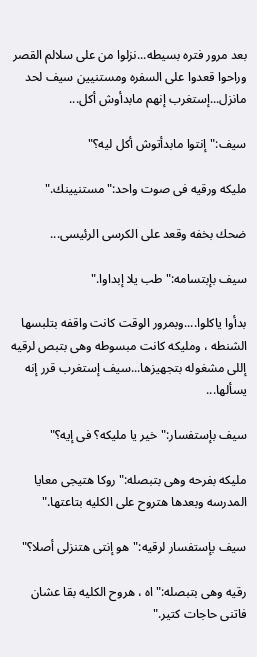بعد مرور فتره بسيطه...نزلوا من على سلالم القصر وراحوا قعدوا على السفره ومستنيين سيف لحد مانزل...إستغرب إنهم مابدأوش أكل...

سيف:"إنتوا مابدأتوش أكل ليه؟"

مليكه ورقيه فى صوت واحد:"مستنيينك."

ضحك بخفه وقعد على الكرسى الرئيسى...

سيف بإبتسامه:"طب يلا إبداوا."

بدأوا ياكلوا....وبمرور الوقت كانت واقفه بتلبسها الشنطه ، ومليكه كانت مبسوطه وهى بتبص لرقيه إللى مشغوله بتجهيزها...سيف إستغرب قرر إنه يسألها...

سيف بإستفسار:"خير يا مليكه؟ فى إيه؟"

مليكه بفرحه وهى بتبصله:"روكا هتيجى معايا المدرسه وبعدها هتروح على الكليه بتاعتها."

سيف بإستفسار لرقيه:"هو إنتى هتنزلى أصلا؟"

رقيه وهى بتبصله:"اه ، هروح الكليه بقا عشان فاتنى حاجات كتير."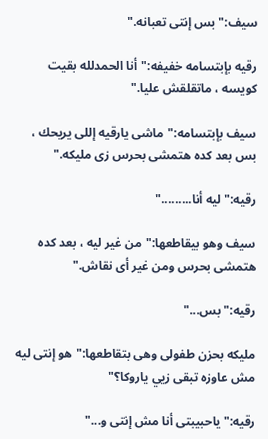سيف:"بس إنتى تعبانه."

رقيه بإبتسامه خفيفه:"أنا الحمدلله بقيت كويسه ، ماتقلقش عليا."

سيف بإبتسامه:"ماشى يارقيه إللى يريحك ، بس بعد كده هتمشى بحرس زى مليكه."

رقيه:"ليه أنا........."

سيف وهو بيقاطعها:"من غير ليه ، بعد كده هتمشى بحرس ومن غير أى نقاش."

رقيه:"بس..."

مليكه بحزن طفولى وهى بتقاطعها:"هو إنتى ليه مش عاوزه تبقى زيي ياروكا؟"

رقيه:"ياحبيبتى أنا مش إنتى و..."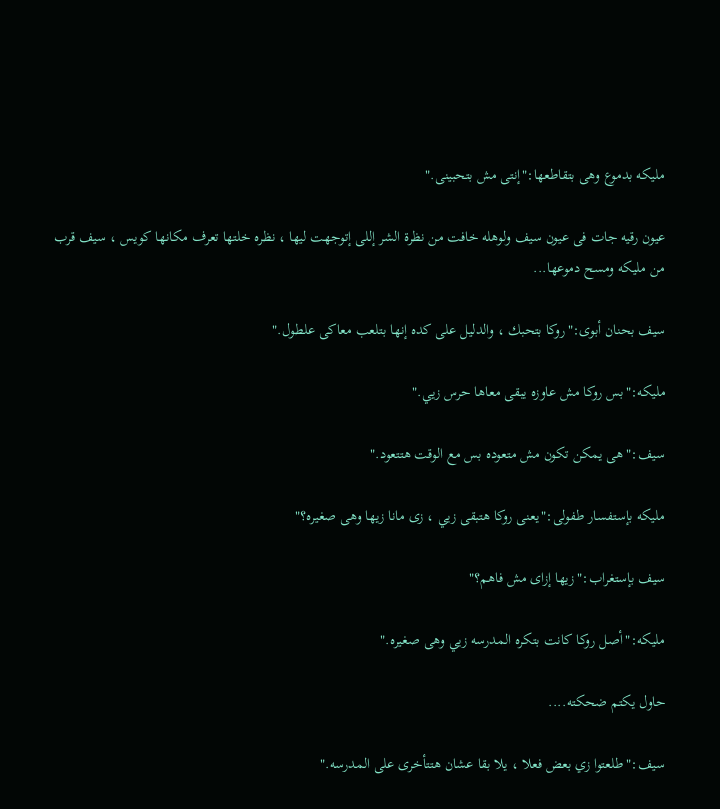مليكه بدموع وهى بتقاطعها:"إنتى مش بتحبينى."

عيون رقيه جات فى عيون سيف ولوهله خافت من نظرة الشر إللى إتوجهت ليها ، نظره خلتها تعرف مكانها كويس ، سيف قرب من مليكه ومسح دموعها...

سيف بحنان أبوى:"روكا بتحبك ، والدليل على كده إنها بتلعب معاكى علطول."

مليكه:"بس روكا مش عاوزه يبقى معاها حرس زيي."

سيف:"هى يمكن تكون مش متعوده بس مع الوقت هتتعود."

مليكه بإستفسار طفولى:"يعنى روكا هتبقى زيي ، زى مانا زيها وهى صغيره؟"

سيف بإستغراب:"زيها إزاى مش فاهم؟"

مليكه:"أصل روكا كانت بتكره المدرسه زيي وهى صغيره."

حاول يكتم ضحكته....

سيف:"طلعتوا زي بعض فعلا ، يلا بقا عشان هتتأخرى على المدرسه."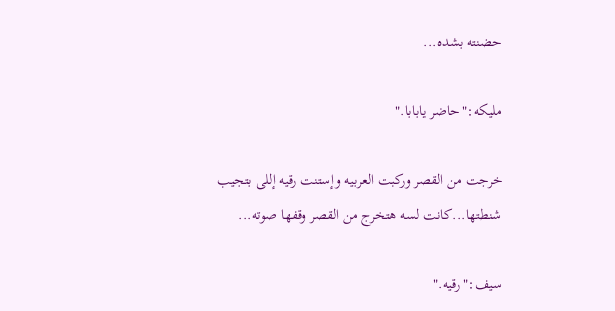حضنته بشده...

مليكه:"حاضر يابابا."

خرجت من القصر وركبت العربيه وإستنت رقيه إللى بتجيب شنطتها...كانت لسه هتخرج من القصر وقفها صوته...

سيف:"رقيه."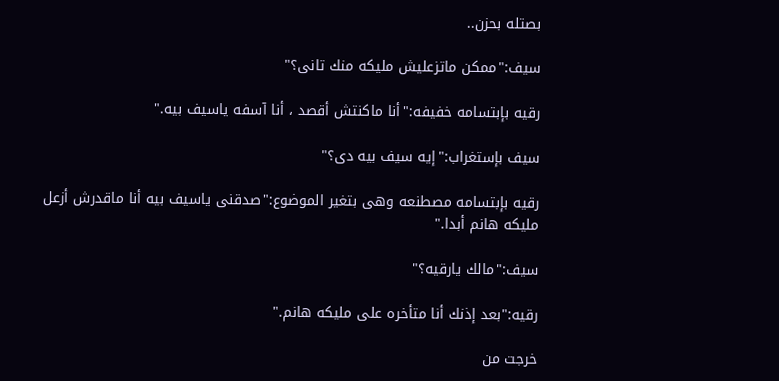بصتله بحزن..

سيف:"ممكن ماتزعليش مليكه منك تانى؟"

رقيه بإبتسامه خفيفه:"أنا ماكنتش أقصد ، أنا آسفه ياسيف بيه."

سيف بإستغراب:"إيه سيف بيه دى؟"

رقيه بإبتسامه مصطنعه وهى بتغير الموضوع:"صدقنى ياسيف بيه أنا ماقدرش أزعل مليكه هانم أبدا."

سيف:"مالك يارقيه؟"

رقيه:"بعد إذنك أنا متأخره على مليكه هانم."

خرجت من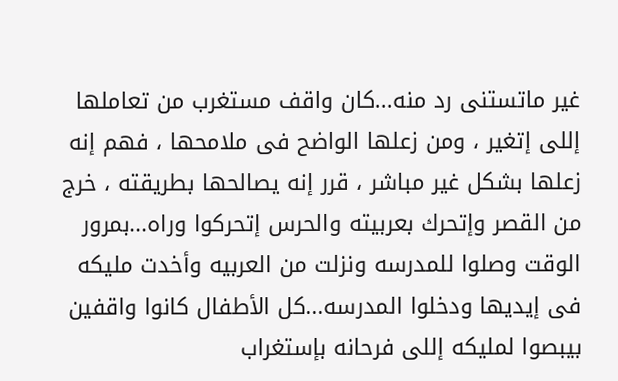غير ماتستنى رد منه...كان واقف مستغرب من تعاملها إللى إتغير ، ومن زعلها الواضح فى ملامحها ، فهم إنه زعلها بشكل غير مباشر ، قرر إنه يصالحها بطريقته ، خرج من القصر وإتحرك بعربيته والحرس إتحركوا وراه...بمرور الوقت وصلوا للمدرسه ونزلت من العربيه وأخدت مليكه فى إيديها ودخلوا المدرسه...كل الأطفال كانوا واقفين بيبصوا لمليكه إللى فرحانه بإستغراب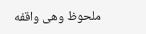ملحوظ وهى واقفه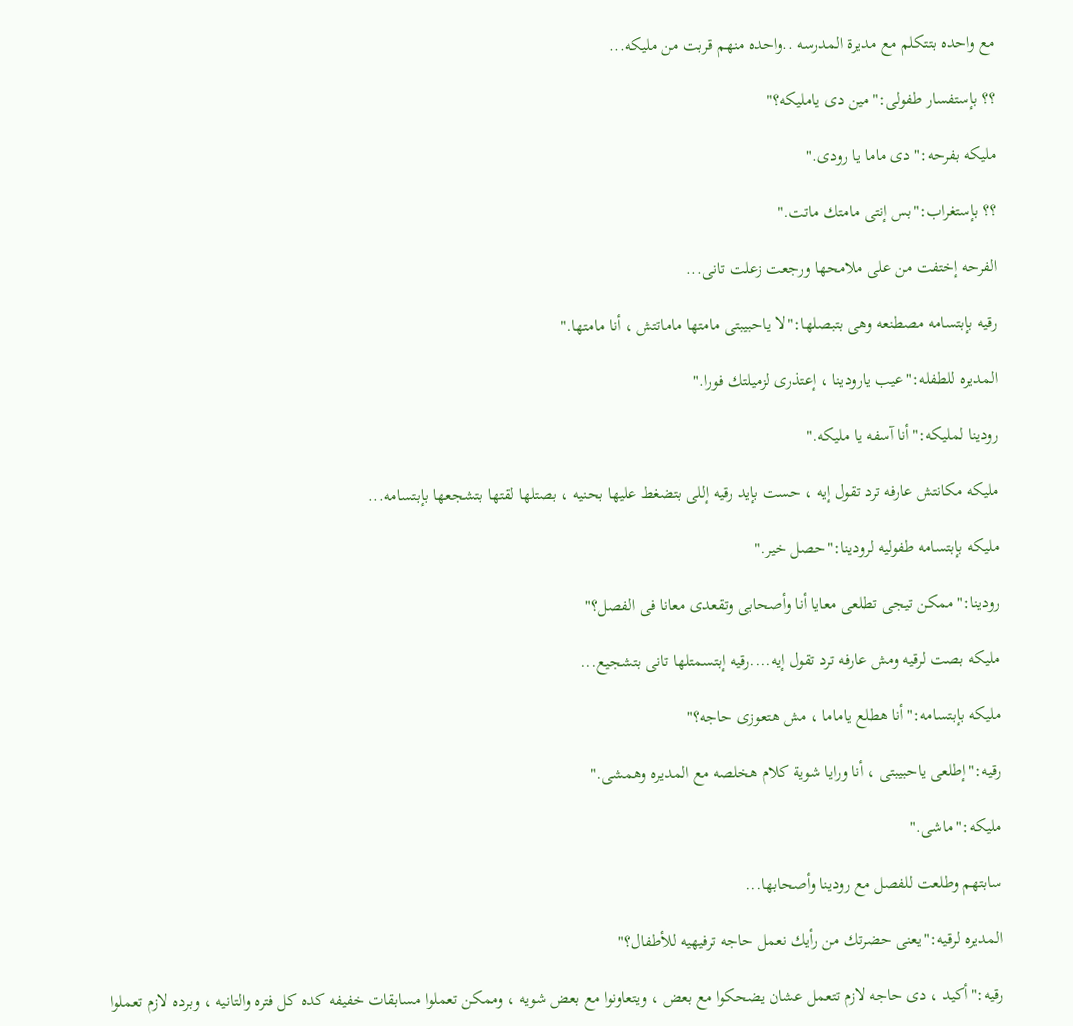مع واحده بتتكلم مع مديرة المدرسه ..واحده منهم قربت من مليكه...

؟؟ بإستفسار طفولى:"مين دى يامليكه؟"

مليكه بفرحه:"دى ماما يا رودى."

؟؟ بإستغراب:"بس إنتى مامتك ماتت."

الفرحه إختفت من على ملامحها ورجعت زعلت تانى...

رقيه بإبتسامه مصطنعه وهى بتبصلها:"لا ياحبيبتى مامتها ماماتتش ، أنا مامتها."

المديره للطفله:"عيب يارودينا ، إعتذرى لزميلتك فورا."

رودينا لمليكه:"أنا آسفه يا مليكه."

مليكه مكانتش عارفه ترد تقول إيه ، حست بإيد رقيه إللى بتضغط عليها بحنيه ، بصتلها لقتها بتشجعها بإبتسامه...

مليكه بإبتسامه طفوليه لرودينا:"حصل خير."

رودينا:"ممكن تيجى تطلعى معايا أنا وأصحابى وتقعدى معانا فى الفصل؟"

مليكه بصت لرقيه ومش عارفه ترد تقول إيه....رقيه إبتسمتلها تانى بتشجيع...

مليكه بإبتسامه:"أنا هطلع ياماما ، مش هتعوزى حاجه؟"

رقيه:"إطلعى ياحبيبتى ، أنا ورايا شوية كلام هخلصه مع المديره وهمشى."

مليكه:"ماشى."

سابتهم وطلعت للفصل مع رودينا وأصحابها...

المديره لرقيه:"يعنى حضرتك من رأيك نعمل حاجه ترفيهيه للأطفال؟"

رقيه:"أكيد ، دى حاجه لازم تتعمل عشان يضحكوا مع بعض ، ويتعاونوا مع بعض شويه ، وممكن تعملوا مسابقات خفيفه كده كل فتره والتانيه ، وبرده لازم تعملوا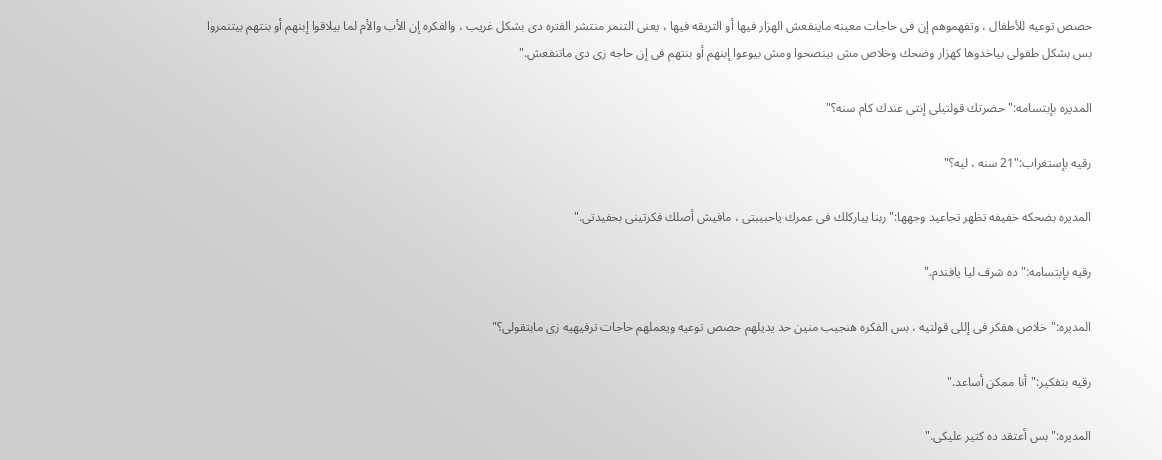حصص توعيه للأطفال ، وتفهموهم إن فى حاجات معينه ماينفعش الهزار فيها أو التريقه فيها ، يعنى التنمر منتشر الفتره دى بشكل غريب ، والفكره إن الأب والأم لما بيلاقوا إبنهم أو بنتهم بيتنمروا بس بشكل طفولى بياخدوها كهزار وضحك وخلاص مش بينصحوا ومش بيوعوا إبنهم أو بنتهم فى إن حاجه زى دى ماتنفعش."

المديره بإبتسامه:" حضرتك قولتيلى إنتى عندك كام سنه؟"

رقيه بإستغراب:"21 سنه ، ليه؟"

المديره بضحكه خفيفه تظهر تجاعيد وجهها:"ربنا يباركلك فى عمرك ياحبيبتى ، مافيش أصلك فكرتينى بحفيدتى."

رقيه بإبتسامه:"ده شرف ليا يافندم."

المديره:"خلاص هفكر فى إللى قولتيه ، بس الفكره هنجيب منين حد يديلهم حصص توعيه ويعملهم حاجات ترفيهيه زى مابتقولى؟"

رقيه بتفكير:"أنا ممكن أساعد."

المديره:"بس أعتقد ده كتير عليكى."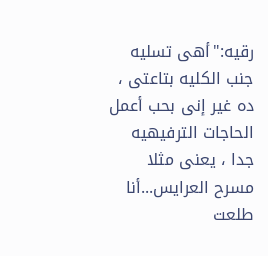رقيه:"أهى تسليه جنب الكليه بتاعتى ، ده غير إنى بحب أعمل الحاجات الترفيهيه جدا ، يعنى مثلا مسرح العرايس...أنا طلعت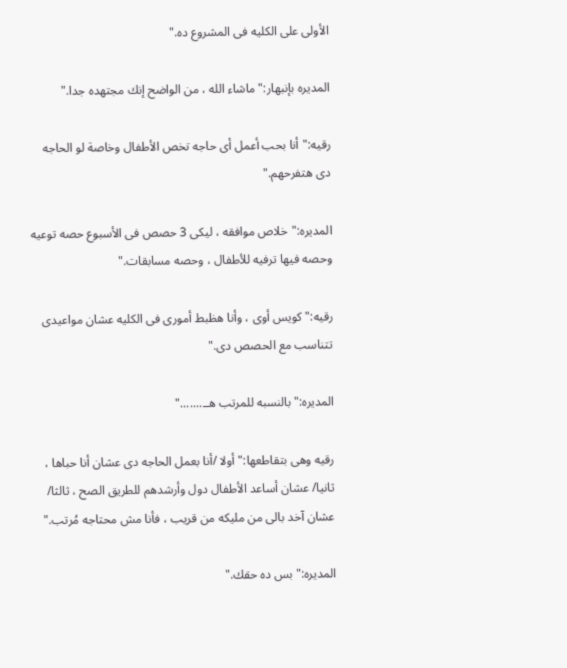الأولى على الكليه فى المشروع ده."

المديره بإنبهار:"ماشاء الله ، من الواضح إنك مجتهده جدا."

رقيه:"أنا بحب أعمل أى حاجه تخص الأطفال وخاصة لو الحاجه دى هتفرحهم."

المديره:"خلاص موافقه ، ليكى 3 حصص فى الأسبوع حصه توعيه وحصه فيها ترفيه للأطفال ، وحصه مسابقات."

رقيه:"كويس أوى ، وأنا هظبط أمورى فى الكليه عشان مواعيدى تتناسب مع الحصص دى."

المديره:"بالنسبه للمرتب هــ......."

رقيه وهى بتقاطعها:" أولا /أنا بعمل الحاجه دى عشان أنا حباها ، ثانيا/ عشان أساعد الأطفال دول وأرشدهم للطريق الصح ، ثالثا/ عشان آخد بالى من مليكه من قريب ، فأنا مش محتاجه مُرتب."

المديره:"بس ده حقك."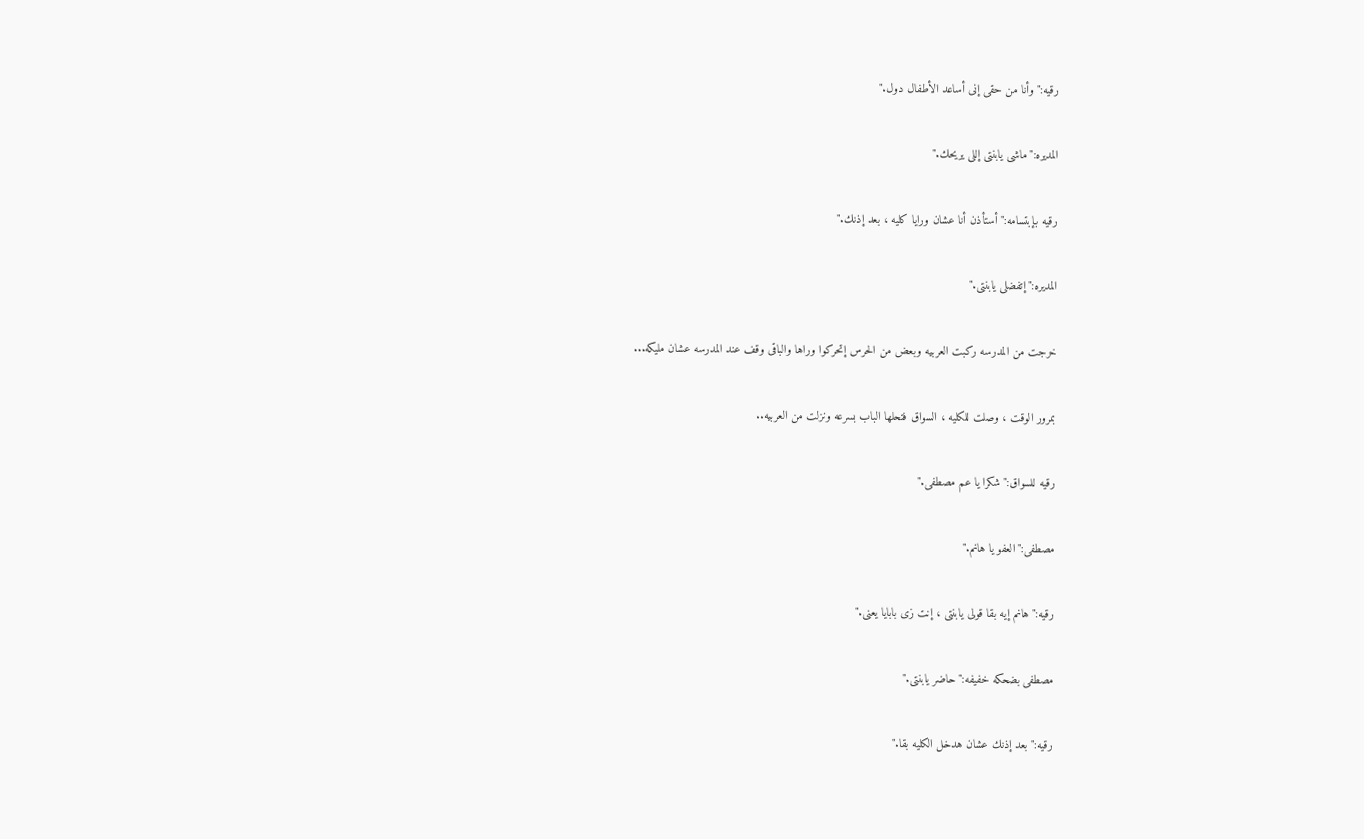رقيه:"وأنا من حقى إنى أساعد الأطفال دول."

المديره:"ماشى يابنتى إللى يريحك."

رقيه بإبتسامه:"أستأذن أنا عشان ورايا كليه ، بعد إذنك."

المديره:"إتفضلى يابنتى."

خرجت من المدرسه ركبت العربيه وبعض من الحرس إتحركوا وراها والباقى وقف عند المدرسه عشان مليكه...

بمرور الوقت ، وصلت للكليه ، السواق فتحلها الباب بسرعه ونزلت من العربيه..

رقيه للسواق:"شكرا يا عم مصطفى."

مصطفى:"العفو يا هانم."

رقيه:"هانم إيه بقا قولى يابنتى ، إنت زى بابايا يعنى."

مصطفى بضحكه خفيفه:"حاضر يابنتى."

رقيه:"بعد إذنك عشان هدخل الكليه بقا."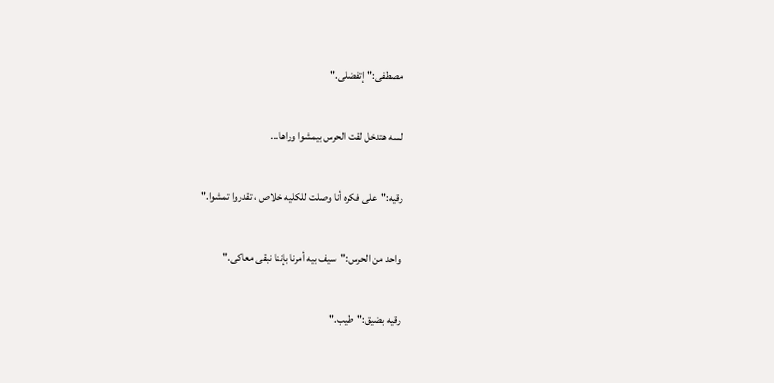مصطفى:"إتفضلى."

لسه هتدخل لقت الحرس بيمشوا وراها...

رقيه:"على فكره أنا وصلت للكليه خلاص ، تقدروا تمشوا."

واحد من الحرس:"سيف بيه أمرنا بإننا نبقى معاكى."

رقيه بضيق:"طيب."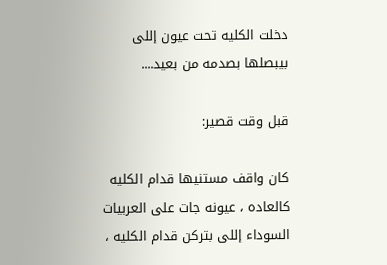دخلت الكليه تحت عيون إللى بيبصلها بصدمه من بعيد....

قبل وقت قصير:

كان واقف مستنيها قدام الكليه كالعاده ، عيونه جات على العربيات السوداء إللى بتركن قدام الكليه ،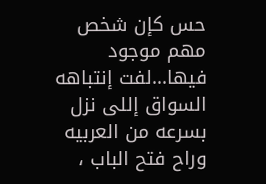حس كإن شخص مهم موجود فيها...لفت إنتباهه السواق إللى نزل بسرعه من العربيه وراح فتح الباب ،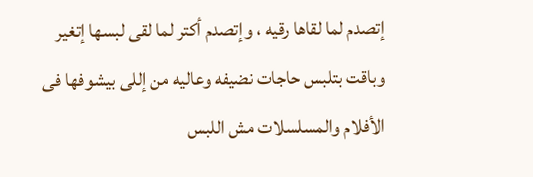إتصدم لما لقاها رقيه ، وإتصدم أكتر لما لقى لبسها إتغير وباقت بتلبس حاجات نضيفه وعاليه من إللى بيشوفها فى الأفلام والمسلسلات مش اللبس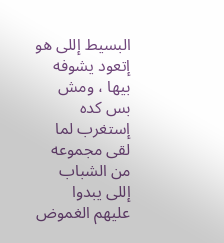البسيط إللى هو إتعود يشوفه بيها ، ومش بس كده إستغرب لما لقى مجموعه من الشباب إللى يبدوا عليهم الغموض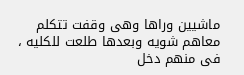ماشيين وراها وهى وقفت تتكلم معاهم شويه وبعدها طلعت للكليه ، فى منهم دخل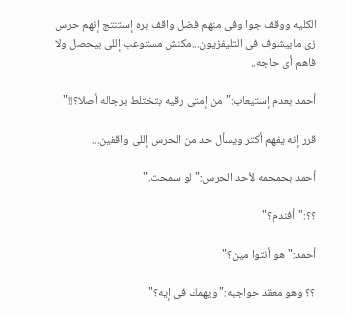الكليه ووقف جوا وفى منهم فضل واقف بره إستنتج إنهم حرس زى مابيشوف فى التليفزيون...مكنش مستوعب إللى بيحصل ولا فاهم أى حاجه..

أحمد بعدم إستيعاب:"من إمتى رقيه بتختلط برجاله أصلا؟!!"

قرر إنه يفهم أكتر ويسأل حد من الحرس إللى واقفين...

أحمد بحمحمه لأحد الحرس:"لو سمحت."

؟؟:"أفندم؟"

أحمد:" هو أنتوا مين؟"

؟؟ وهو معقد حواجبه:"ويهمك فى إيه؟"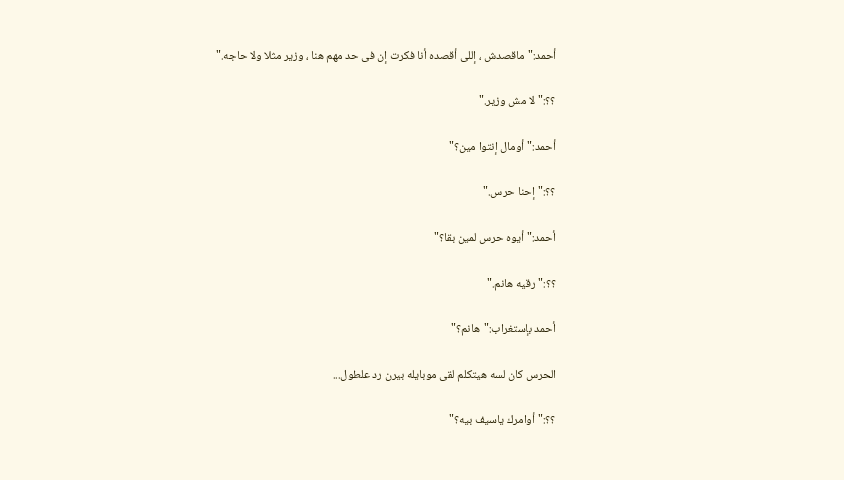أحمد:"ماقصدش ، إللى أقصده أنا فكرت إن فى حد مهم هنا ، وزير مثلا ولا حاجه."

؟؟:"لا مش وزير."

أحمد:"أومال إنتوا مين؟"

؟؟:"إحنا حرس."

أحمد:"أيوه حرس لمين بقا؟"

؟؟:"رقيه هانم."

أحمد بإستغراب:"هانم؟"

الحرس كان لسه هيتكلم لقى موبايله بيرن رد علطول...

؟؟:"أوامرك ياسيف بيه؟"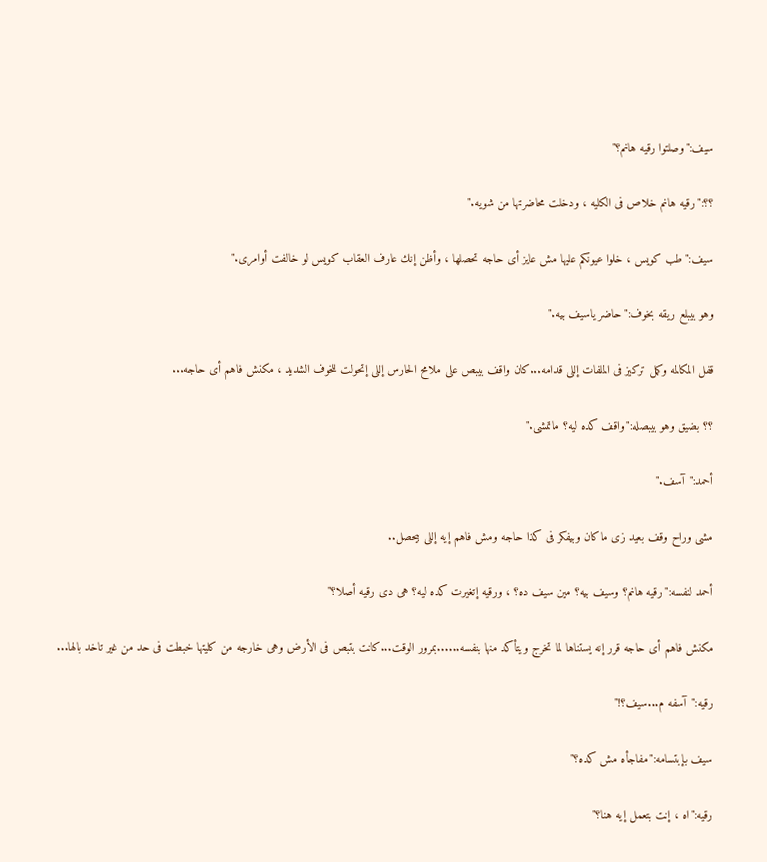سيف:"وصلتوا رقيه هانم؟"

؟؟:"رقيه هانم خلاص فى الكليه ، ودخلت محاضرتها من شويه."

سيف:"طب كويس ، خلوا عيونكم عليها مش عايز أى حاجه تحصلها ، وأظن إنك عارف العقاب كويس لو خالفت أوامرى."

وهو بيبلع ريقه بخوف:"حاضر ياسيف بيه."

قفل المكالمه وكمل تركيز فى الملفات إللى قدامه...كان واقف بيبص على ملامح الحارس إللى إتحولت للخوف الشديد ، مكنش فاهم أى حاجه...

؟؟ بضيق وهو بيبصله:"واقف كده ليه؟ ماتمشى."

أحمد:"آسف."

مشى وراح وقف بعيد زى ماكان وبيفكر فى كذا حاجه ومش فاهم إيه إللى بيحصل..

أحمد لنفسه:"رقيه هانم؟ وسيف بيه؟ مين سيف ده؟ ، ورقيه إتغيرت كده ليه؟ هى دى رقيه أصلا؟"

مكنش فاهم أى حاجه قرر إنه يستناها لما تخرج ويتأكد منها بنفسه......بمرور الوقت...كانت بتبص فى الأرض وهى خارجه من كليتها خبطت فى حد من غير تاخد بالها...

رقيه:"آسفه م...سيف؟!"

سيف بإبتسامه:"مفاجأه مش كده؟"

رقيه:"اه ، إنت بتعمل إيه هنا؟"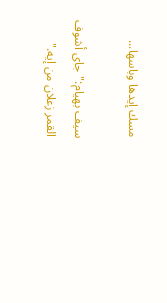مسك إيدها وباسها...

سيف بهيام:"جاى أشوف القمر زعلان من إيه."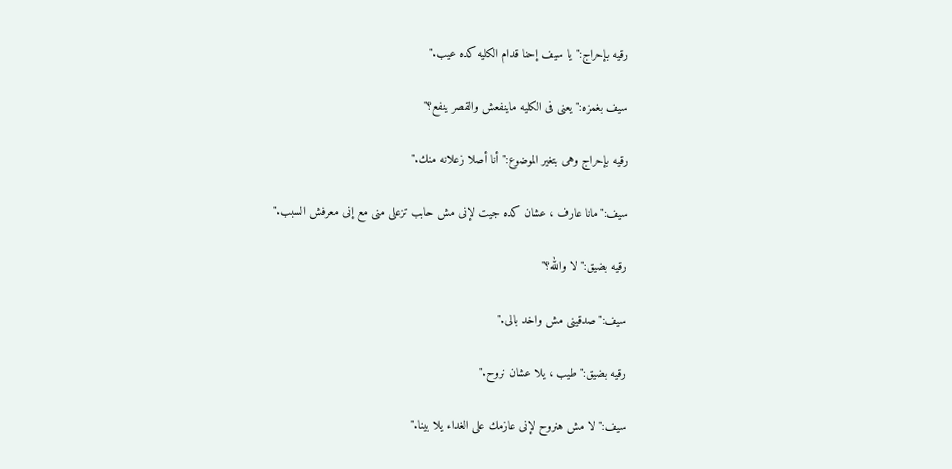رقيه بإحراج:"يا سيف إحنا قدام الكليه كده عيب."

سيف بغمزه:"يعنى فى الكليه ماينفعش والقصر ينفع؟"

رقيه بإحراج وهى بتغير الموضوع:"أنا أصلا زعلانه منك."

سيف:"مانا عارف ، عشان كده جيت لإنى مش حابب تزعلى منى مع إنى معرفش السبب."

رقيه بضيق:"لا والله؟"

سيف:"صدقينى مش واخد بالى."

رقيه بضيق:"طيب ، يلا عشان نروح."

سيف:"لا مش هنروح لإنى عازمك على الغداء يلا بينا."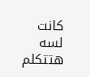كانت لسه هتتكلم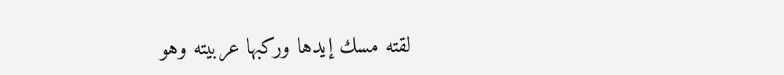لقته مسك إيدها وركبها عربيته وهو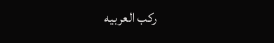ركب العربيه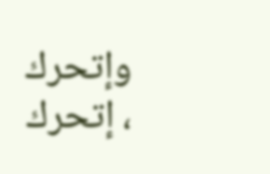وإتحرك ، إتحرك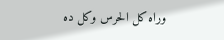وراه كل الحرس وكل ده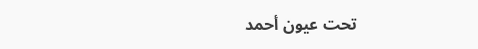تحت عيون أحمد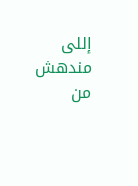إللى مندهش من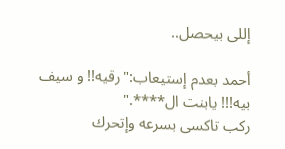إللى بيحصل..

أحمد بعدم إستيعاب:"رقيه!! و سيف بيه!!! يابنت ال****."
ركب تاكسى بسرعه وإتحرك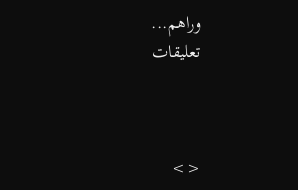وراهم...
تعليقات



<>